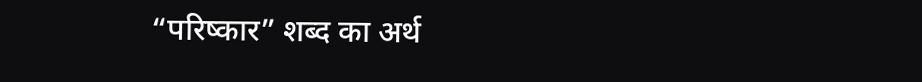“परिष्कार” शब्द का अर्थ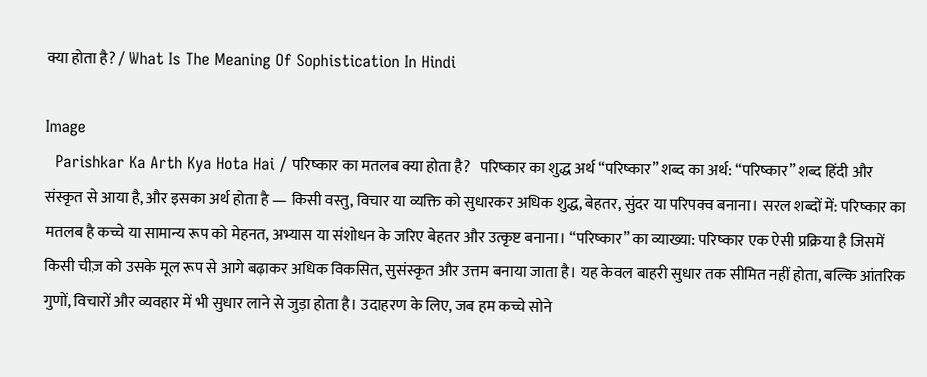क्या होता है? / What Is The Meaning Of Sophistication In Hindi

Image
  Parishkar Ka Arth Kya Hota Hai / परिष्कार का मतलब क्या होता है?   परिष्कार का शुद्ध अर्थ “परिष्कार” शब्द का अर्थ: “परिष्कार” शब्द हिंदी और संस्कृत से आया है, और इसका अर्थ होता है — किसी वस्तु, विचार या व्यक्ति को सुधारकर अधिक शुद्ध, बेहतर, सुंदर या परिपक्व बनाना। सरल शब्दों में: परिष्कार का मतलब है कच्चे या सामान्य रूप को मेहनत, अभ्यास या संशोधन के जरिए बेहतर और उत्कृष्ट बनाना। “परिष्कार” का व्याख्या: परिष्कार एक ऐसी प्रक्रिया है जिसमें किसी चीज़ को उसके मूल रूप से आगे बढ़ाकर अधिक विकसित, सुसंस्कृत और उत्तम बनाया जाता है। यह केवल बाहरी सुधार तक सीमित नहीं होता, बल्कि आंतरिक गुणों, विचारों और व्यवहार में भी सुधार लाने से जुड़ा होता है। उदाहरण के लिए, जब हम कच्चे सोने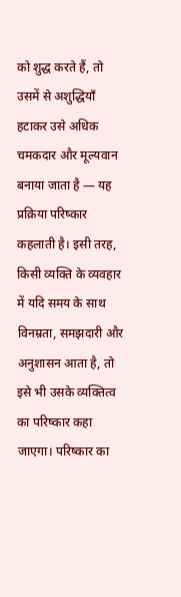को शुद्ध करते हैं, तो उसमें से अशुद्धियाँ हटाकर उसे अधिक चमकदार और मूल्यवान बनाया जाता है — यह प्रक्रिया परिष्कार कहलाती है। इसी तरह, किसी व्यक्ति के व्यवहार में यदि समय के साथ विनम्रता, समझदारी और अनुशासन आता है, तो इसे भी उसके व्यक्तित्व का परिष्कार कहा जाएगा। परिष्कार का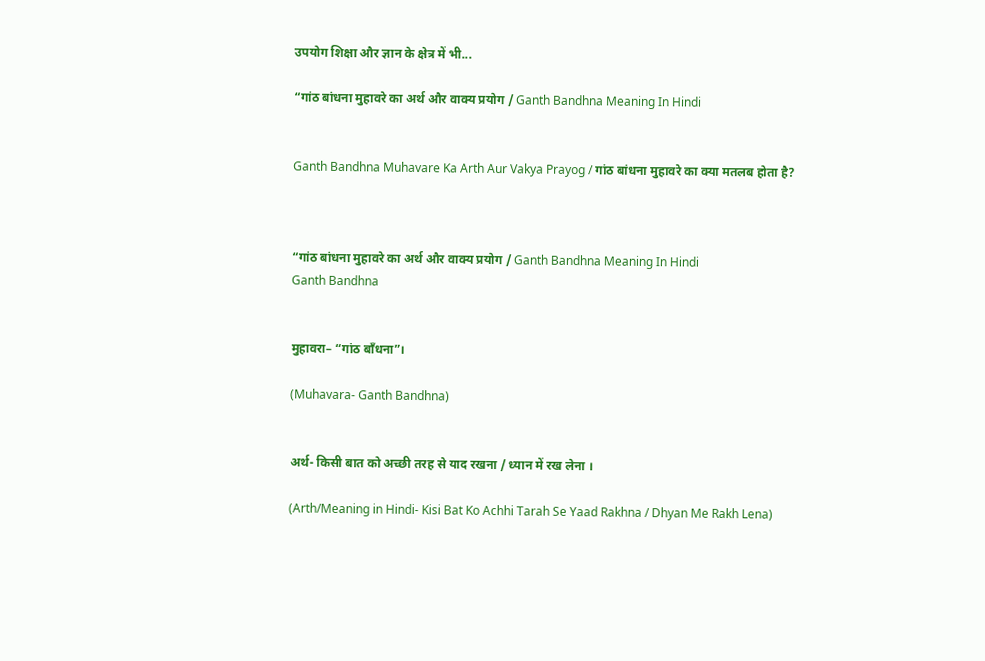उपयोग शिक्षा और ज्ञान के क्षेत्र में भी...

“गांठ बांधना मुहावरे का अर्थ और वाक्य प्रयोग / Ganth Bandhna Meaning In Hindi


Ganth Bandhna Muhavare Ka Arth Aur Vakya Prayog / गांठ बांधना मुहावरे का क्या मतलब होता है?



“गांठ बांधना मुहावरे का अर्थ और वाक्य प्रयोग / Ganth Bandhna Meaning In Hindi
Ganth Bandhna


मुहावरा– “गांठ बाँधना”।

(Muhavara- Ganth Bandhna)


अर्थ- किसी बात को अच्छी तरह से याद रखना / ध्यान में रख लेना ।

(Arth/Meaning in Hindi- Kisi Bat Ko Achhi Tarah Se Yaad Rakhna / Dhyan Me Rakh Lena)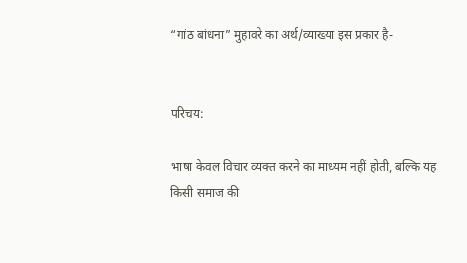“गांठ बांधना” मुहावरे का अर्थ/व्याख्या इस प्रकार है-


परिचय:

भाषा केवल विचार व्यक्त करने का माध्यम नहीं होती, बल्कि यह किसी समाज की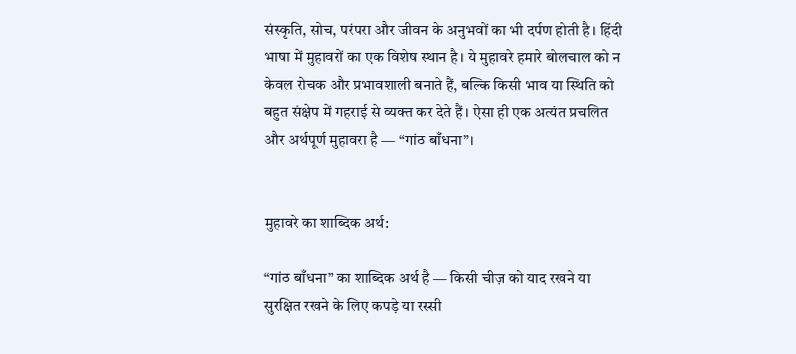संस्कृति, सोच, परंपरा और जीवन के अनुभवों का भी दर्पण होती है। हिंदी भाषा में मुहावरों का एक विशेष स्थान है। ये मुहावरे हमारे बोलचाल को न केवल रोचक और प्रभावशाली बनाते हैं, बल्कि किसी भाव या स्थिति को बहुत संक्षेप में गहराई से व्यक्त कर देते हैं। ऐसा ही एक अत्यंत प्रचलित और अर्थपूर्ण मुहावरा है — “गांठ बाँधना”।


मुहावरे का शाब्दिक अर्थ:

“गांठ बाँधना” का शाब्दिक अर्थ है — किसी चीज़ को याद रखने या सुरक्षित रखने के लिए कपड़े या रस्सी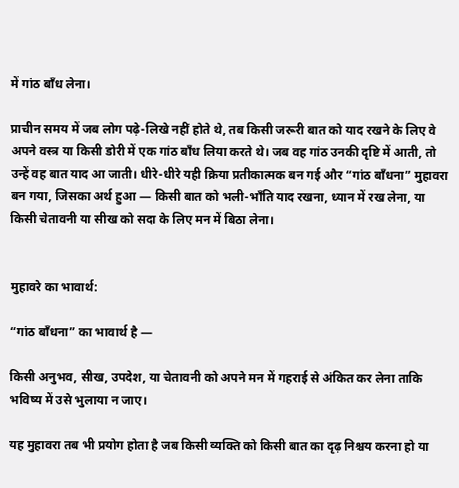में गांठ बाँध लेना।

प्राचीन समय में जब लोग पढ़े-लिखे नहीं होते थे, तब किसी जरूरी बात को याद रखने के लिए वे अपने वस्त्र या किसी डोरी में एक गांठ बाँध लिया करते थे। जब वह गांठ उनकी दृष्टि में आती, तो उन्हें वह बात याद आ जाती। धीरे-धीरे यही क्रिया प्रतीकात्मक बन गई और “गांठ बाँधना” मुहावरा बन गया, जिसका अर्थ हुआ — किसी बात को भली-भाँति याद रखना, ध्यान में रख लेना, या किसी चेतावनी या सीख को सदा के लिए मन में बिठा लेना।


मुहावरे का भावार्थ:

“गांठ बाँधना” का भावार्थ है —

किसी अनुभव, सीख, उपदेश, या चेतावनी को अपने मन में गहराई से अंकित कर लेना ताकि भविष्य में उसे भुलाया न जाए।

यह मुहावरा तब भी प्रयोग होता है जब किसी व्यक्ति को किसी बात का दृढ़ निश्चय करना हो या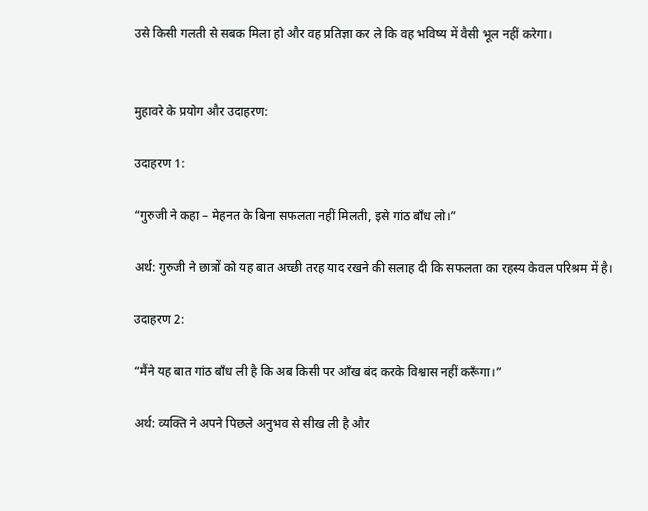उसे किसी गलती से सबक मिला हो और वह प्रतिज्ञा कर ले कि वह भविष्य में वैसी भूल नहीं करेगा।


मुहावरे के प्रयोग और उदाहरण:

उदाहरण 1:

“गुरुजी ने कहा – मेहनत के बिना सफलता नहीं मिलती, इसे गांठ बाँध लो।”

अर्थ: गुरुजी ने छात्रों को यह बात अच्छी तरह याद रखने की सलाह दी कि सफलता का रहस्य केवल परिश्रम में है।

उदाहरण 2:

“मैंने यह बात गांठ बाँध ली है कि अब किसी पर आँख बंद करके विश्वास नहीं करूँगा।”

अर्थ: व्यक्ति ने अपने पिछले अनुभव से सीख ली है और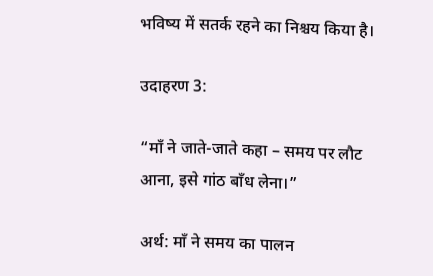भविष्य में सतर्क रहने का निश्चय किया है।

उदाहरण 3:

“माँ ने जाते-जाते कहा – समय पर लौट आना, इसे गांठ बाँध लेना।”

अर्थ: माँ ने समय का पालन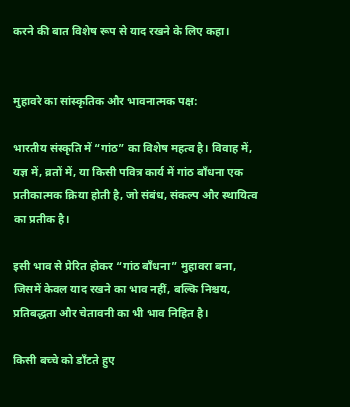करने की बात विशेष रूप से याद रखने के लिए कहा।


मुहावरे का सांस्कृतिक और भावनात्मक पक्ष:

भारतीय संस्कृति में “गांठ” का विशेष महत्व है। विवाह में, यज्ञ में, व्रतों में, या किसी पवित्र कार्य में गांठ बाँधना एक प्रतीकात्मक क्रिया होती है, जो संबंध, संकल्प और स्थायित्व का प्रतीक है।

इसी भाव से प्रेरित होकर “गांठ बाँधना” मुहावरा बना, जिसमें केवल याद रखने का भाव नहीं, बल्कि निश्चय, प्रतिबद्धता और चेतावनी का भी भाव निहित है।

किसी बच्चे को डाँटते हुए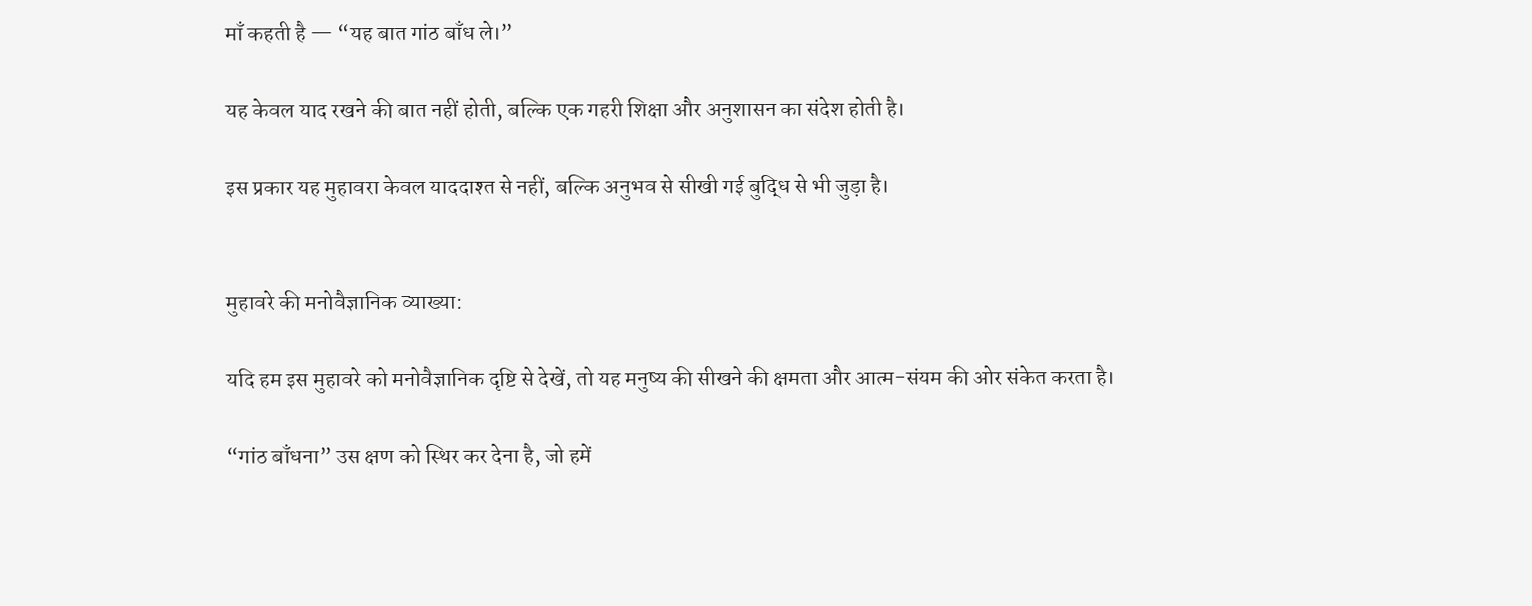माँ कहती है — “यह बात गांठ बाँध ले।”

यह केवल याद रखने की बात नहीं होती, बल्कि एक गहरी शिक्षा और अनुशासन का संदेश होती है।

इस प्रकार यह मुहावरा केवल याददाश्त से नहीं, बल्कि अनुभव से सीखी गई बुद्धि से भी जुड़ा है।


मुहावरे की मनोवैज्ञानिक व्याख्या:

यदि हम इस मुहावरे को मनोवैज्ञानिक दृष्टि से देखें, तो यह मनुष्य की सीखने की क्षमता और आत्म-संयम की ओर संकेत करता है।

“गांठ बाँधना” उस क्षण को स्थिर कर देना है, जो हमें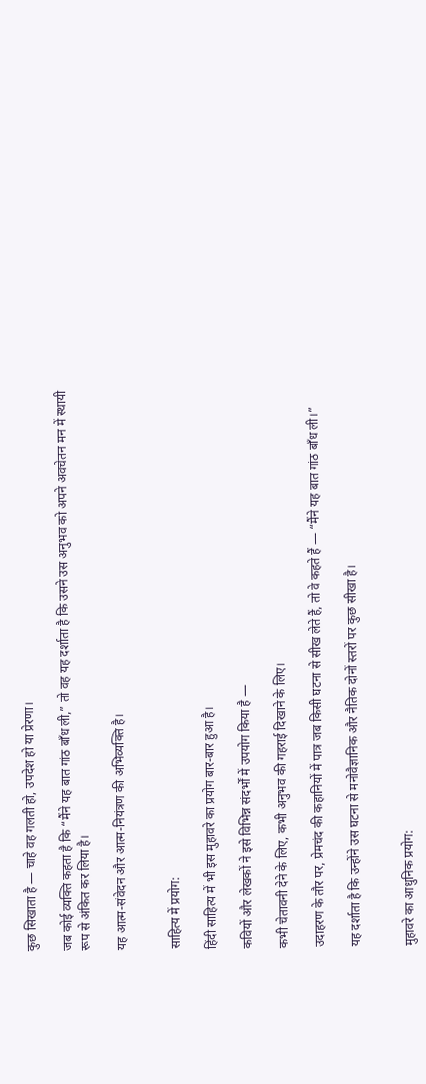कुछ सिखाता है — चाहे वह गलती हो, उपदेश हो या प्रेरणा।

जब कोई व्यक्ति कहता है कि “मैंने यह बात गांठ बाँध ली,” तो वह यह दर्शाता है कि उसने उस अनुभव को अपने अवचेतन मन में स्थायी रूप से अंकित कर लिया है।

यह आत्म-संवेदन और आत्म-नियंत्रण की अभिव्यक्ति है।


साहित्य में प्रयोग:

हिंदी साहित्य में भी इस मुहावरे का प्रयोग बार-बार हुआ है।

कवियों और लेखकों ने इसे विभिन्न संदर्भों में उपयोग किया है —

कभी चेतावनी देने के लिए, कभी अनुभव की गहराई दिखाने के लिए।

उदाहरण के तौर पर, प्रेमचंद की कहानियों में पात्र जब किसी घटना से सीख लेते हैं, तो वे कहते हैं — “मैंने यह बात गांठ बाँध ली।”

यह दर्शाता है कि उन्होंने उस घटना से मनोवैज्ञानिक और नैतिक दोनों स्तरों पर कुछ सीखा है।


मुहावरे का आधुनिक प्रयोग: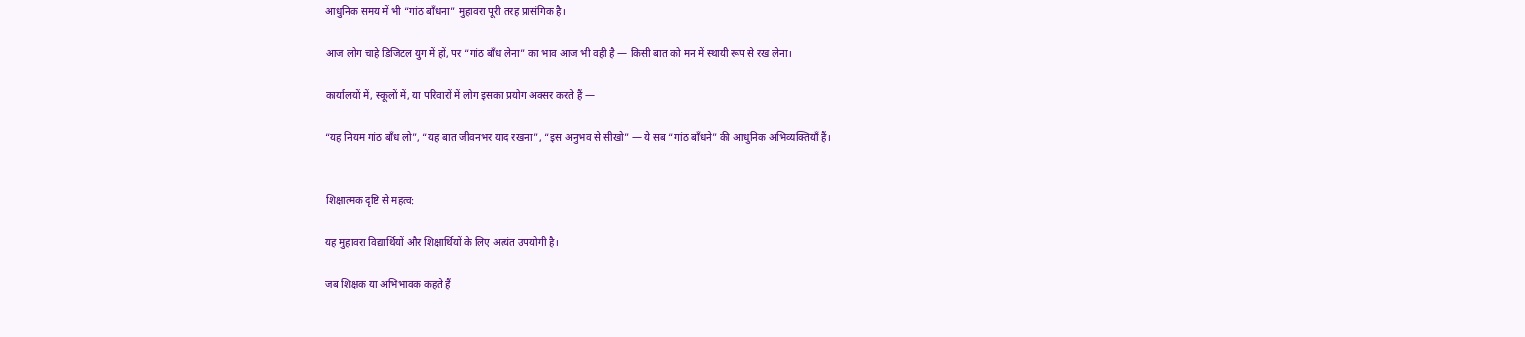आधुनिक समय में भी “गांठ बाँधना” मुहावरा पूरी तरह प्रासंगिक है।

आज लोग चाहे डिजिटल युग में हों, पर “गांठ बाँध लेना” का भाव आज भी वही है — किसी बात को मन में स्थायी रूप से रख लेना।

कार्यालयों में, स्कूलों में, या परिवारों में लोग इसका प्रयोग अक्सर करते हैं —

“यह नियम गांठ बाँध लो”, “यह बात जीवनभर याद रखना”, “इस अनुभव से सीखो” — ये सब “गांठ बाँधने” की आधुनिक अभिव्यक्तियाँ हैं।


शिक्षात्मक दृष्टि से महत्व:

यह मुहावरा विद्यार्थियों और शिक्षार्थियों के लिए अत्यंत उपयोगी है।

जब शिक्षक या अभिभावक कहते हैं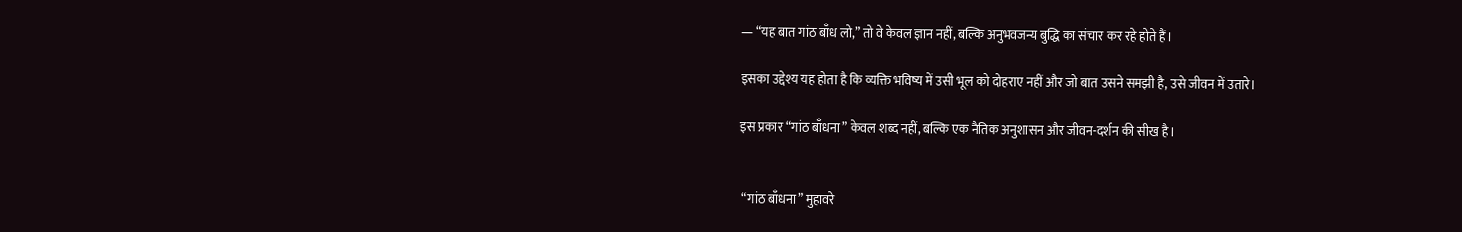— “यह बात गांठ बाँध लो,” तो वे केवल ज्ञान नहीं, बल्कि अनुभवजन्य बुद्धि का संचार कर रहे होते हैं।

इसका उद्देश्य यह होता है कि व्यक्ति भविष्य में उसी भूल को दोहराए नहीं और जो बात उसने समझी है, उसे जीवन में उतारे।

इस प्रकार “गांठ बाँधना” केवल शब्द नहीं, बल्कि एक नैतिक अनुशासन और जीवन-दर्शन की सीख है।


 “गांठ बाँधना” मुहावरे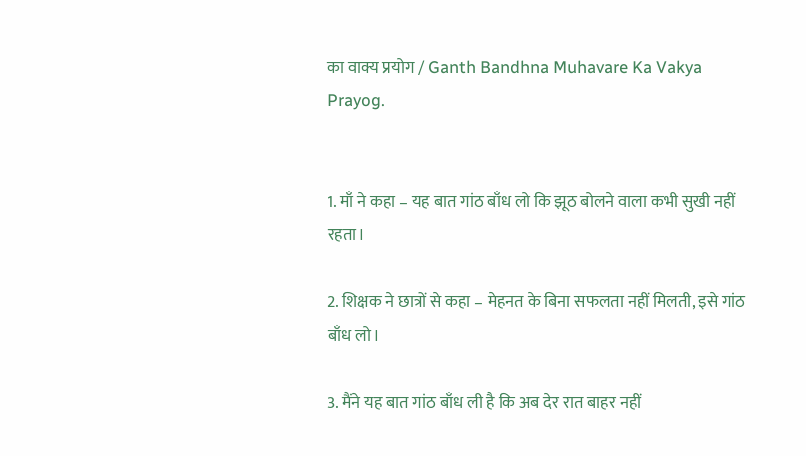का वाक्य प्रयोग / Ganth Bandhna Muhavare Ka Vakya Prayog.


1. माँ ने कहा – यह बात गांठ बाँध लो कि झूठ बोलने वाला कभी सुखी नहीं रहता।

2. शिक्षक ने छात्रों से कहा – मेहनत के बिना सफलता नहीं मिलती, इसे गांठ बाँध लो।

3. मैंने यह बात गांठ बाँध ली है कि अब देर रात बाहर नहीं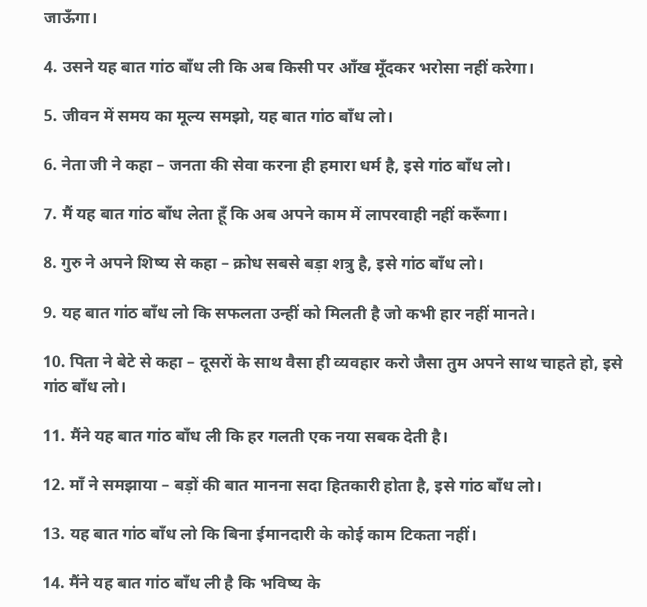जाऊँगा।

4. उसने यह बात गांठ बाँध ली कि अब किसी पर आँख मूँदकर भरोसा नहीं करेगा।

5. जीवन में समय का मूल्य समझो, यह बात गांठ बाँध लो।

6. नेता जी ने कहा – जनता की सेवा करना ही हमारा धर्म है, इसे गांठ बाँध लो।

7. मैं यह बात गांठ बाँध लेता हूँ कि अब अपने काम में लापरवाही नहीं करूँगा।

8. गुरु ने अपने शिष्य से कहा – क्रोध सबसे बड़ा शत्रु है, इसे गांठ बाँध लो।

9. यह बात गांठ बाँध लो कि सफलता उन्हीं को मिलती है जो कभी हार नहीं मानते।

10. पिता ने बेटे से कहा – दूसरों के साथ वैसा ही व्यवहार करो जैसा तुम अपने साथ चाहते हो, इसे गांठ बाँध लो।

11. मैंने यह बात गांठ बाँध ली कि हर गलती एक नया सबक देती है।

12. माँ ने समझाया – बड़ों की बात मानना सदा हितकारी होता है, इसे गांठ बाँध लो।

13. यह बात गांठ बाँध लो कि बिना ईमानदारी के कोई काम टिकता नहीं।

14. मैंने यह बात गांठ बाँध ली है कि भविष्य के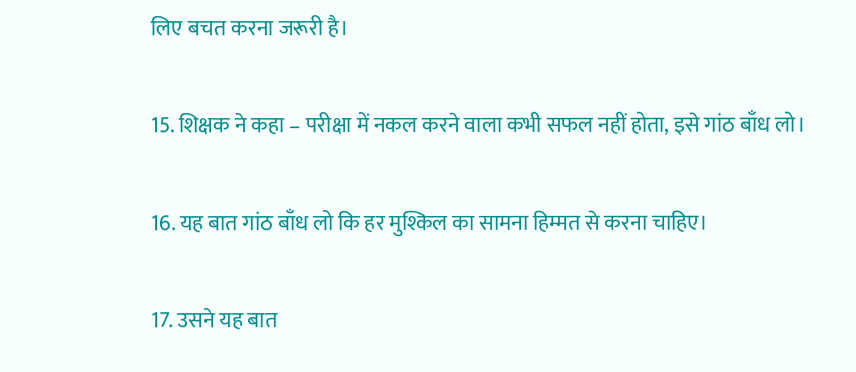लिए बचत करना जरूरी है।

15. शिक्षक ने कहा – परीक्षा में नकल करने वाला कभी सफल नहीं होता, इसे गांठ बाँध लो।

16. यह बात गांठ बाँध लो कि हर मुश्किल का सामना हिम्मत से करना चाहिए।

17. उसने यह बात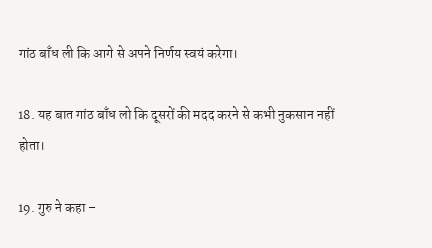गांठ बाँध ली कि आगे से अपने निर्णय स्वयं करेगा।

18. यह बात गांठ बाँध लो कि दूसरों की मदद करने से कभी नुकसान नहीं होता।

19. गुरु ने कहा –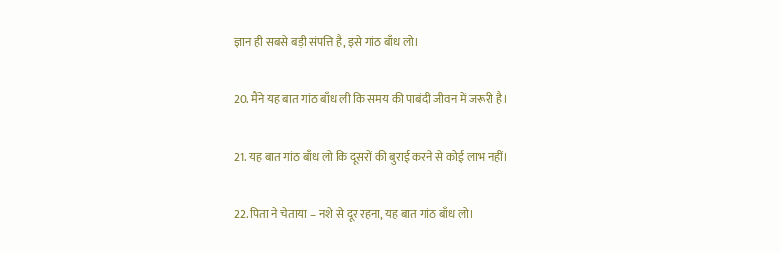ज्ञान ही सबसे बड़ी संपत्ति है, इसे गांठ बाँध लो।

20. मैंने यह बात गांठ बाँध ली कि समय की पाबंदी जीवन में जरूरी है।

21. यह बात गांठ बाँध लो कि दूसरों की बुराई करने से कोई लाभ नहीं।

22. पिता ने चेताया – नशे से दूर रहना, यह बात गांठ बाँध लो।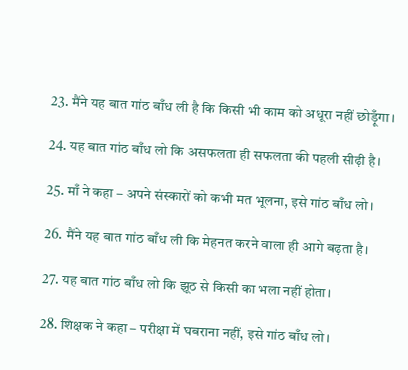23. मैंने यह बात गांठ बाँध ली है कि किसी भी काम को अधूरा नहीं छोड़ूँगा।

24. यह बात गांठ बाँध लो कि असफलता ही सफलता की पहली सीढ़ी है।

25. माँ ने कहा – अपने संस्कारों को कभी मत भूलना, इसे गांठ बाँध लो।

26. मैंने यह बात गांठ बाँध ली कि मेहनत करने वाला ही आगे बढ़ता है।

27. यह बात गांठ बाँध लो कि झूठ से किसी का भला नहीं होता।

28. शिक्षक ने कहा – परीक्षा में घबराना नहीं, इसे गांठ बाँध लो।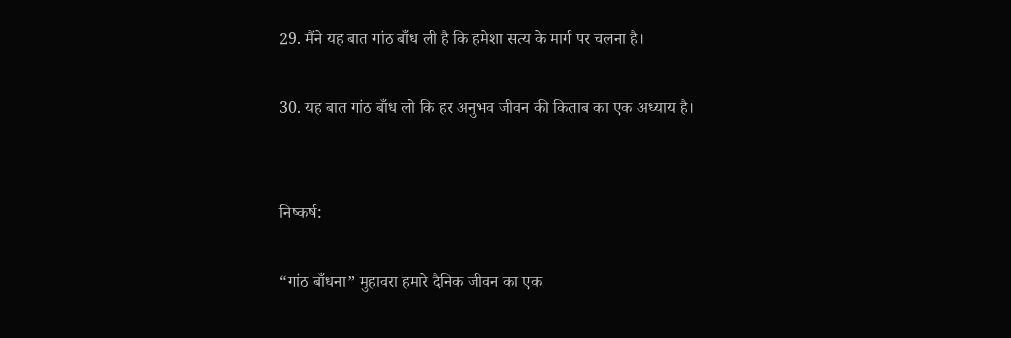29. मैंने यह बात गांठ बाँध ली है कि हमेशा सत्य के मार्ग पर चलना है।

30. यह बात गांठ बाँध लो कि हर अनुभव जीवन की किताब का एक अध्याय है।


निष्कर्ष:

“गांठ बाँधना” मुहावरा हमारे दैनिक जीवन का एक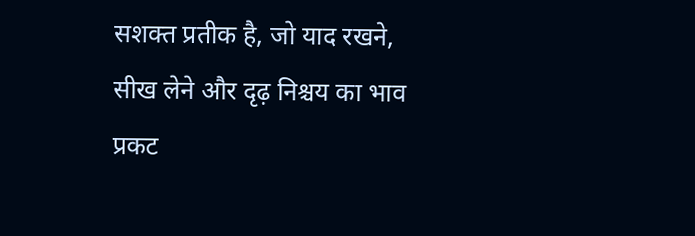सशक्त प्रतीक है, जो याद रखने, सीख लेने और दृढ़ निश्चय का भाव प्रकट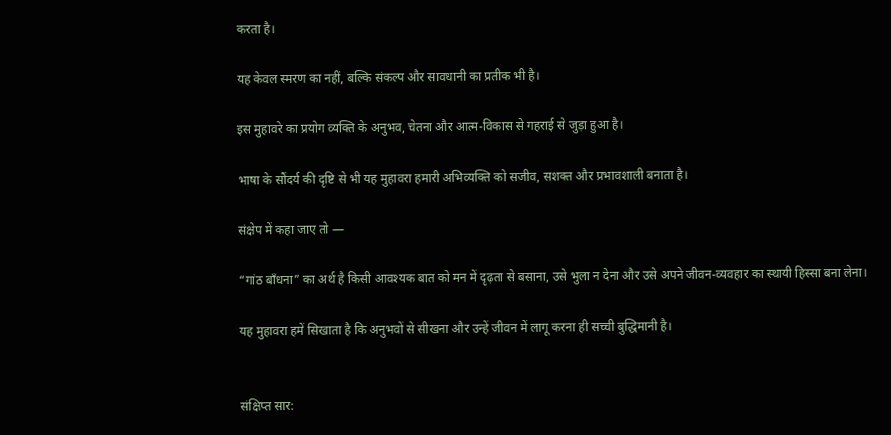करता है।

यह केवल स्मरण का नहीं, बल्कि संकल्प और सावधानी का प्रतीक भी है।

इस मुहावरे का प्रयोग व्यक्ति के अनुभव, चेतना और आत्म-विकास से गहराई से जुड़ा हुआ है।

भाषा के सौंदर्य की दृष्टि से भी यह मुहावरा हमारी अभिव्यक्ति को सजीव, सशक्त और प्रभावशाली बनाता है।

संक्षेप में कहा जाए तो —

“गांठ बाँधना” का अर्थ है किसी आवश्यक बात को मन में दृढ़ता से बसाना, उसे भुला न देना और उसे अपने जीवन-व्यवहार का स्थायी हिस्सा बना लेना।

यह मुहावरा हमें सिखाता है कि अनुभवों से सीखना और उन्हें जीवन में लागू करना ही सच्ची बुद्धिमानी है।


संक्षिप्त सार: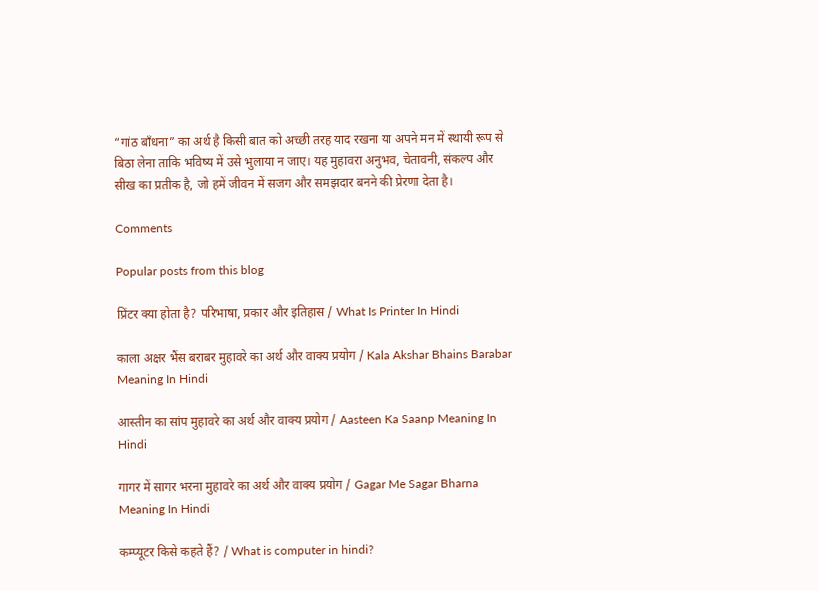“गांठ बाँधना” का अर्थ है किसी बात को अच्छी तरह याद रखना या अपने मन में स्थायी रूप से बिठा लेना ताकि भविष्य में उसे भुलाया न जाए। यह मुहावरा अनुभव, चेतावनी, संकल्प और सीख का प्रतीक है, जो हमें जीवन में सजग और समझदार बनने की प्रेरणा देता है।

Comments

Popular posts from this blog

प्रिंटर क्या होता है? परिभाषा, प्रकार और इतिहास / What Is Printer In Hindi

काला अक्षर भैंस बराबर मुहावरे का अर्थ और वाक्य प्रयोग / Kala Akshar Bhains Barabar Meaning In Hindi

आस्तीन का सांप मुहावरे का अर्थ और वाक्य प्रयोग / Aasteen Ka Saanp Meaning In Hindi

गागर में सागर भरना मुहावरे का अर्थ और वाक्य प्रयोग / Gagar Me Sagar Bharna Meaning In Hindi

कम्प्यूटर किसे कहते हैं? / What is computer in hindi?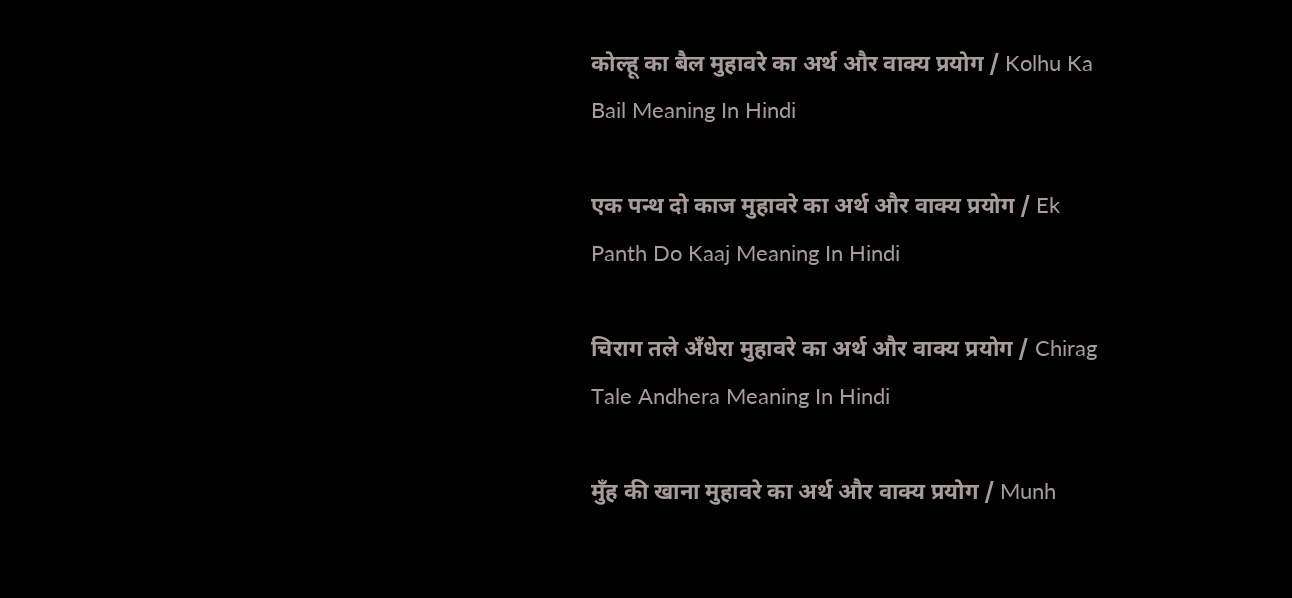कोल्हू का बैल मुहावरे का अर्थ और वाक्य प्रयोग / Kolhu Ka Bail Meaning In Hindi

एक पन्थ दो काज मुहावरे का अर्थ और वाक्य प्रयोग / Ek Panth Do Kaaj Meaning In Hindi

चिराग तले अँधेरा मुहावरे का अर्थ और वाक्य प्रयोग / Chirag Tale Andhera Meaning In Hindi

मुँह की खाना मुहावरे का अर्थ और वाक्य प्रयोग / Munh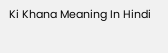Ki Khana Meaning In Hindi